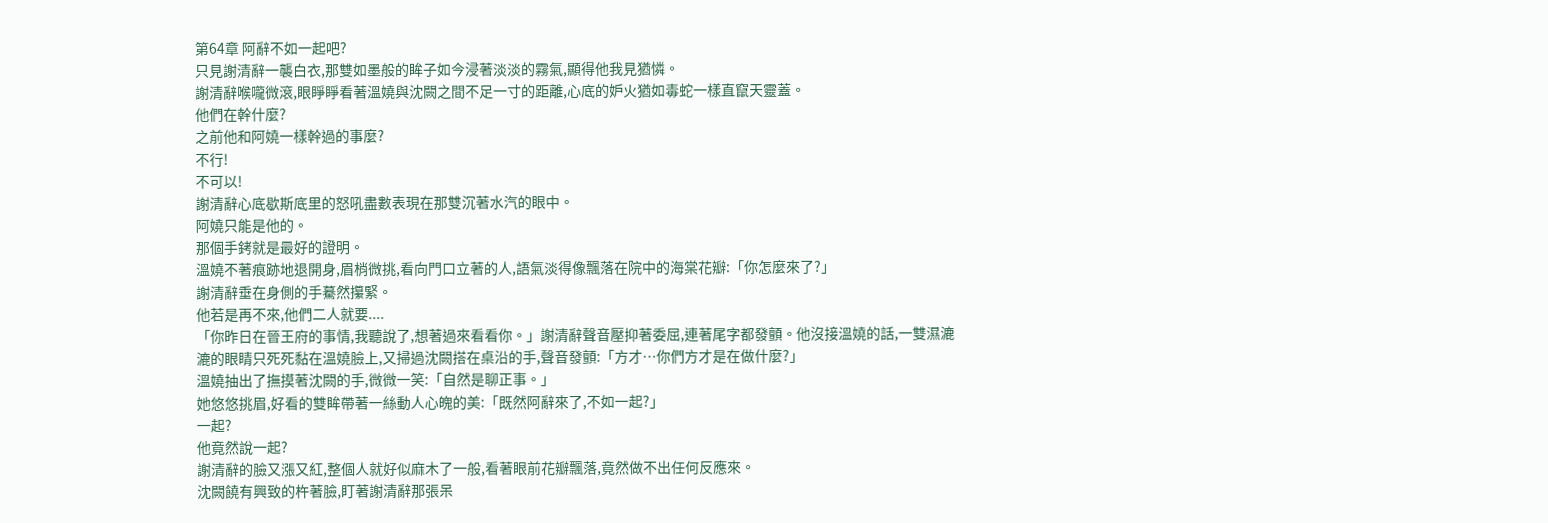第64章 阿辭不如一起吧?
只見謝清辭一襲白衣,那雙如墨般的眸子如今浸著淡淡的霧氣,顯得他我見猶憐。
謝清辭喉嚨微滾,眼睜睜看著溫嬈與沈闕之間不足一寸的距離,心底的妒火猶如毒蛇一樣直竄天靈蓋。
他們在幹什麼?
之前他和阿嬈一樣幹過的事麼?
不行!
不可以!
謝清辭心底歇斯底里的怒吼盡數表現在那雙沉著水汽的眼中。
阿嬈只能是他的。
那個手銬就是最好的證明。
溫嬈不著痕跡地退開身,眉梢微挑,看向門口立著的人,語氣淡得像飄落在院中的海棠花瓣:「你怎麼來了?」
謝清辭垂在身側的手驀然攥緊。
他若是再不來,他們二人就要....
「你昨日在晉王府的事情,我聽說了,想著過來看看你。」謝清辭聲音壓抑著委屈,連著尾字都發顫。他沒接溫嬈的話,一雙濕漉漉的眼睛只死死黏在溫嬈臉上,又掃過沈闕搭在桌沿的手,聲音發顫:「方才…你們方才是在做什麼?」
溫嬈抽出了撫摸著沈闕的手,微微一笑:「自然是聊正事。」
她悠悠挑眉,好看的雙眸帶著一絲動人心魄的美:「既然阿辭來了,不如一起?」
一起?
他竟然說一起?
謝清辭的臉又漲又紅,整個人就好似麻木了一般,看著眼前花瓣飄落,竟然做不出任何反應來。
沈闕饒有興致的杵著臉,盯著謝清辭那張呆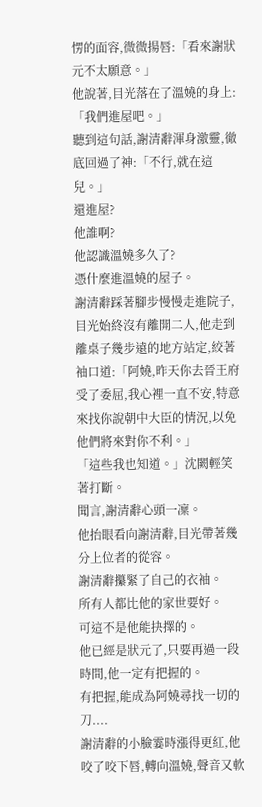愣的面容,微微揚唇:「看來謝狀元不太願意。」
他說著,目光落在了溫嬈的身上:「我們進屋吧。」
聽到這句話,謝清辭渾身激靈,徹底回過了神:「不行,就在這兒。」
還進屋?
他誰啊?
他認識溫嬈多久了?
憑什麼進溫嬈的屋子。
謝清辭踩著腳步慢慢走進院子,目光始終沒有離開二人,他走到離桌子幾步遠的地方站定,絞著袖口道:「阿嬈,昨天你去晉王府受了委屈,我心裡一直不安,特意來找你說朝中大臣的情況,以免他們將來對你不利。」
「這些我也知道。」沈闕輕笑著打斷。
聞言,謝清辭心頭一凜。
他抬眼看向謝清辭,目光帶著幾分上位者的從容。
謝清辭攥緊了自己的衣袖。
所有人都比他的家世要好。
可這不是他能抉擇的。
他已經是狀元了,只要再過一段時間,他一定有把握的。
有把握,能成為阿嬈尋找一切的刀....
謝清辭的小臉霎時漲得更紅,他咬了咬下唇,轉向溫嬈,聲音又軟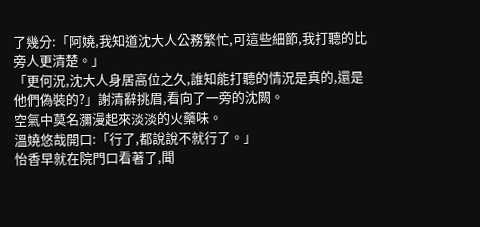了幾分:「阿嬈,我知道沈大人公務繁忙,可這些細節,我打聽的比旁人更清楚。」
「更何況,沈大人身居高位之久,誰知能打聽的情況是真的,還是他們偽裝的?」謝清辭挑眉,看向了一旁的沈闕。
空氣中莫名瀰漫起來淡淡的火藥味。
溫嬈悠哉開口:「行了,都說說不就行了。」
怡香早就在院門口看著了,聞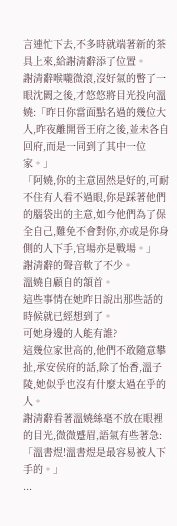言連忙下去,不多時就端著新的茶具上來,給謝清辭添了位置。
謝清辭喉嚨微滾,沒好氣的瞥了一眼沈闕之後,才悠悠將目光投向溫嬈:「昨日你當面點名過的幾位大人,昨夜離開晉王府之後,並未各自回府,而是一同到了其中一位家。」
「阿嬈,你的主意固然是好的,可耐不住有人看不過眼,你是踩著他們的腦袋出的主意,如今他們為了保全自己,難免不會對你,亦或是你身側的人下手,官場亦是戰場。」
謝清辭的聲音軟了不少。
溫嬈自顧自的頷首。
這些事情在她昨日說出那些話的時候就已經想到了。
可她身邊的人能有誰?
這幾位家世高的,他們不敢隨意攀扯,承安侯府的話,除了怡香,溫子陵,她似乎也沒有什麼太過在乎的人。
謝清辭看著溫嬈絲毫不放在眼裡的目光,微微蹙眉,語氣有些著急:「溫書煜!溫書煜是最容易被人下手的。」
...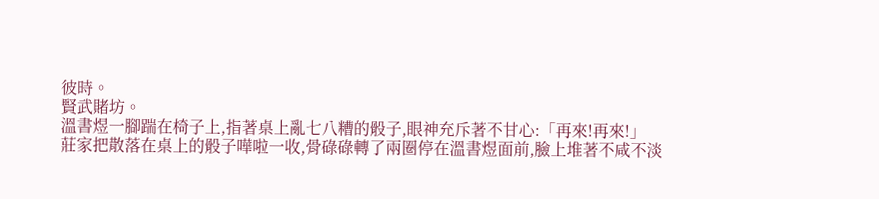彼時。
賢武賭坊。
溫書煜一腳踹在椅子上,指著桌上亂七八糟的骰子,眼神充斥著不甘心:「再來!再來!」
莊家把散落在桌上的骰子嘩啦一收,骨碌碌轉了兩圈停在溫書煜面前,臉上堆著不咸不淡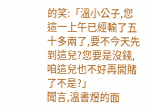的笑:「溫小公子,您這一上午已經輸了五十多兩了,要不今天先到這兒?您要是沒錢,咱這兒也不好再開賭了不是?」
聞言,溫書煜的面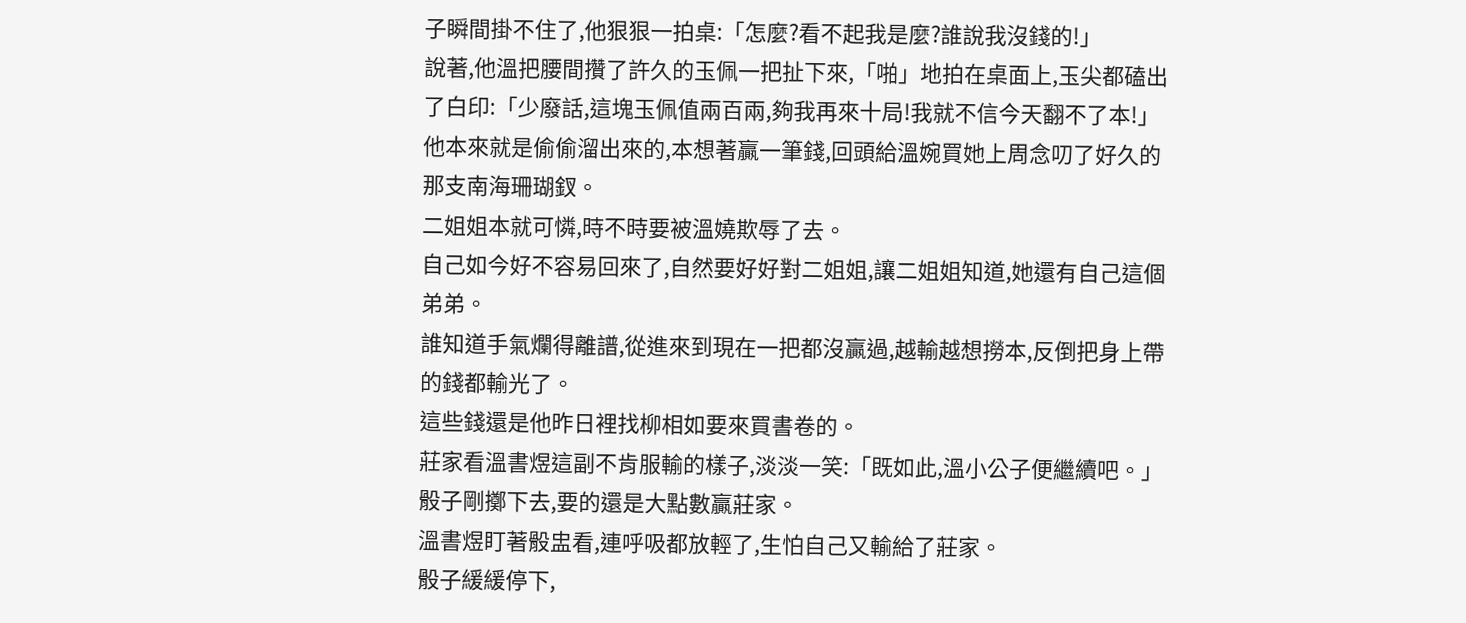子瞬間掛不住了,他狠狠一拍桌:「怎麼?看不起我是麼?誰說我沒錢的!」
說著,他溫把腰間攢了許久的玉佩一把扯下來,「啪」地拍在桌面上,玉尖都磕出了白印:「少廢話,這塊玉佩值兩百兩,夠我再來十局!我就不信今天翻不了本!」
他本來就是偷偷溜出來的,本想著贏一筆錢,回頭給溫婉買她上周念叨了好久的那支南海珊瑚釵。
二姐姐本就可憐,時不時要被溫嬈欺辱了去。
自己如今好不容易回來了,自然要好好對二姐姐,讓二姐姐知道,她還有自己這個弟弟。
誰知道手氣爛得離譜,從進來到現在一把都沒贏過,越輸越想撈本,反倒把身上帶的錢都輸光了。
這些錢還是他昨日裡找柳相如要來買書卷的。
莊家看溫書煜這副不肯服輸的樣子,淡淡一笑:「既如此,溫小公子便繼續吧。」
骰子剛擲下去,要的還是大點數贏莊家。
溫書煜盯著骰盅看,連呼吸都放輕了,生怕自己又輸給了莊家。
骰子緩緩停下,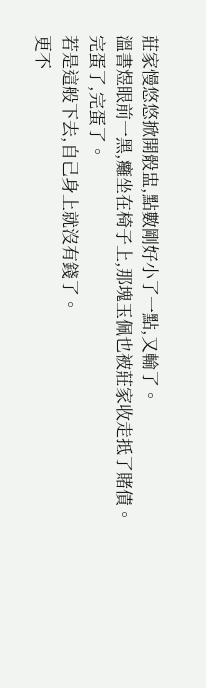莊家慢悠悠掀開骰盅,點數剛好小了一點,又輸了。
溫書煜眼前一黑,癱坐在椅子上,那塊玉佩也被莊家收走抵了賭債。
完蛋了,完蛋了。
若是這般下去,自己身上就沒有錢了。
更不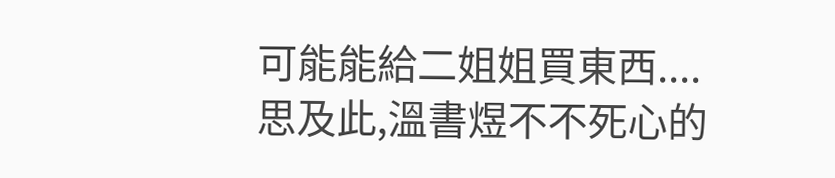可能能給二姐姐買東西....
思及此,溫書煜不不死心的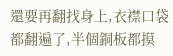還要再翻找身上,衣襟口袋都翻遍了,半個銅板都摸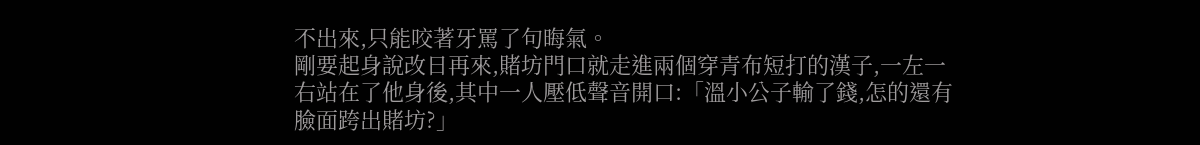不出來,只能咬著牙罵了句晦氣。
剛要起身說改日再來,賭坊門口就走進兩個穿青布短打的漢子,一左一右站在了他身後,其中一人壓低聲音開口:「溫小公子輸了錢,怎的還有臉面跨出賭坊?」